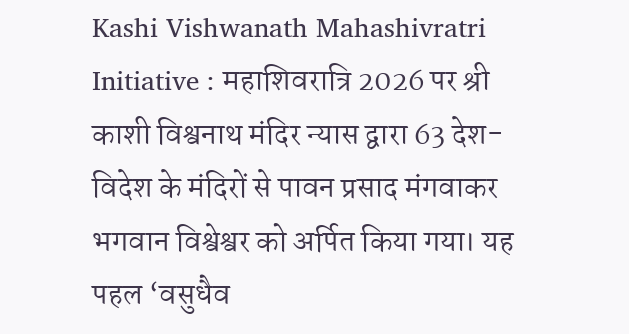Kashi Vishwanath Mahashivratri Initiative : महाशिवरात्रि 2026 पर श्री काशी विश्वनाथ मंदिर न्यास द्वारा 63 देश-विदेश के मंदिरों से पावन प्रसाद मंगवाकर भगवान विश्वेश्वर को अर्पित किया गया। यह पहल ‘वसुधैव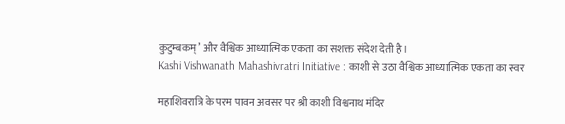कुटुम्बकम्’ और वैश्विक आध्यात्मिक एकता का सशक्त संदेश देती है।
Kashi Vishwanath Mahashivratri Initiative : काशी से उठा वैश्विक आध्यात्मिक एकता का स्वर

महाशिवरात्रि के परम पावन अवसर पर श्री काशी विश्वनाथ मंदिर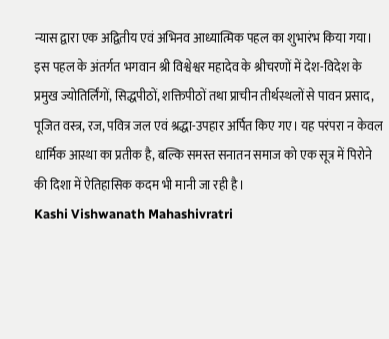न्यास द्वारा एक अद्वितीय एवं अभिनव आध्यात्मिक पहल का शुभारंभ किया गया। इस पहल के अंतर्गत भगवान श्री विश्वेश्वर महादेव के श्रीचरणों में देश-विदेश के प्रमुख ज्योतिर्लिंगों, सिद्धपीठों, शक्तिपीठों तथा प्राचीन तीर्थस्थलों से पावन प्रसाद, पूजित वस्त्र, रज, पवित्र जल एवं श्रद्धा-उपहार अर्पित किए गए। यह परंपरा न केवल धार्मिक आस्था का प्रतीक है, बल्कि समस्त सनातन समाज को एक सूत्र में पिरोने की दिशा में ऐतिहासिक कदम भी मानी जा रही है।
Kashi Vishwanath Mahashivratri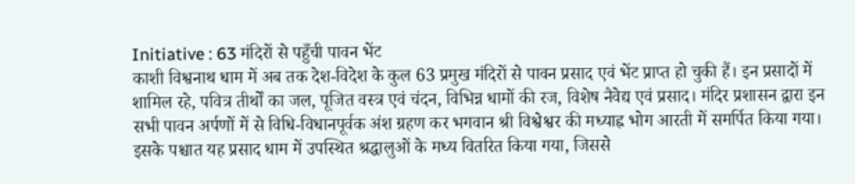Initiative : 63 मंदिरों से पहुँची पावन भेंट
काशी विश्वनाथ धाम में अब तक देश-विदेश के कुल 63 प्रमुख मंदिरों से पावन प्रसाद एवं भेंट प्राप्त हो चुकी हैं। इन प्रसादों में शामिल रहे, पवित्र तीर्थों का जल, पूजित वस्त्र एवं चंदन, विभिन्न धामों की रज, विशेष नैवेद्य एवं प्रसाद। मंदिर प्रशासन द्वारा इन सभी पावन अर्पणों में से विधि-विधानपूर्वक अंश ग्रहण कर भगवान श्री विश्वेश्वर की मध्याह्न भोग आरती में समर्पित किया गया। इसके पश्चात यह प्रसाद धाम में उपस्थित श्रद्धालुओं के मध्य वितरित किया गया, जिससे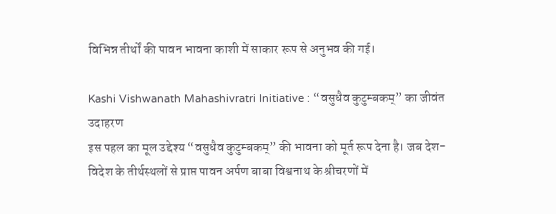विभिन्न तीर्थों की पावन भावना काशी में साकार रूप से अनुभव की गई।

Kashi Vishwanath Mahashivratri Initiative : “वसुधैव कुटुम्बकम्” का जीवंत उदाहरण
इस पहल का मूल उद्देश्य “वसुधैव कुटुम्बकम्” की भावना को मूर्त रूप देना है। जब देश-विदेश के तीर्थस्थलों से प्राप्त पावन अर्पण बाबा विश्वनाथ के श्रीचरणों में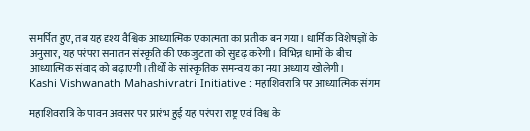समर्पित हुए, तब यह दृश्य वैश्विक आध्यात्मिक एकात्मता का प्रतीक बन गया। धार्मिक विशेषज्ञों के अनुसार, यह परंपरा सनातन संस्कृति की एकजुटता को सुदृढ़ करेगी। विभिन्न धामों के बीच आध्यात्मिक संवाद को बढ़ाएगी।तीर्थों के सांस्कृतिक समन्वय का नया अध्याय खोलेगी।
Kashi Vishwanath Mahashivratri Initiative : महाशिवरात्रि पर आध्यात्मिक संगम

महाशिवरात्रि के पावन अवसर पर प्रारंभ हुई यह परंपरा राष्ट्र एवं विश्व के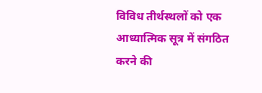विविध तीर्थस्थलों को एक आध्यात्मिक सूत्र में संगठित करने की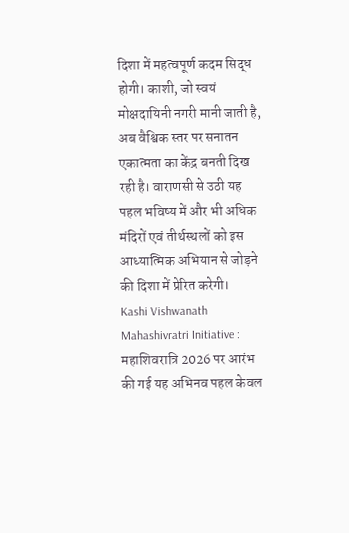दिशा में महत्वपूर्ण कदम सिद्ध होगी। काशी, जो स्वयं मोक्षदायिनी नगरी मानी जाती है, अब वैश्विक स्तर पर सनातन एकात्मता का केंद्र बनती दिख रही है। वाराणसी से उठी यह पहल भविष्य में और भी अधिक मंदिरों एवं तीर्थस्थलों को इस आध्यात्मिक अभियान से जोड़ने की दिशा में प्रेरित करेगी।
Kashi Vishwanath Mahashivratri Initiative : महाशिवरात्रि 2026 पर आरंभ की गई यह अभिनव पहल केवल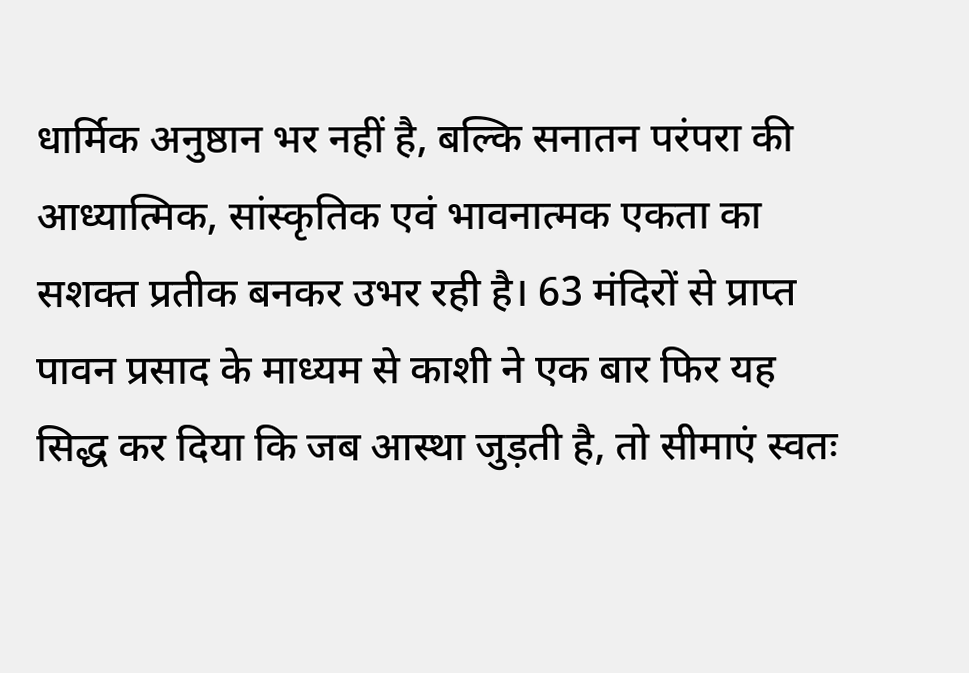धार्मिक अनुष्ठान भर नहीं है, बल्कि सनातन परंपरा की आध्यात्मिक, सांस्कृतिक एवं भावनात्मक एकता का सशक्त प्रतीक बनकर उभर रही है। 63 मंदिरों से प्राप्त पावन प्रसाद के माध्यम से काशी ने एक बार फिर यह सिद्ध कर दिया कि जब आस्था जुड़ती है, तो सीमाएं स्वतः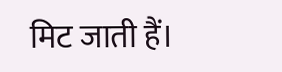मिट जाती हैं।